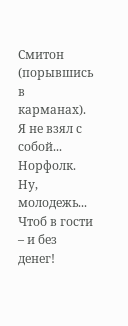Смитон (порывшись в карманах). Я не взял с собой...
Норфолк. Ну, молодежь... Чтоб в гости – и без денег!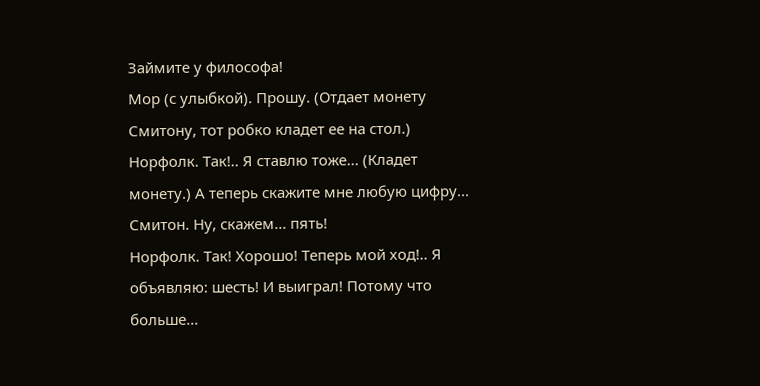Займите у философа!
Мор (с улыбкой). Прошу. (Отдает монету Смитону, тот робко кладет ее на стол.)
Норфолк. Так!.. Я ставлю тоже... (Кладет монету.) А теперь скажите мне любую цифру...
Смитон. Ну, скажем... пять!
Норфолк. Так! Хорошо! Теперь мой ход!.. Я объявляю: шесть! И выиграл! Потому что больше...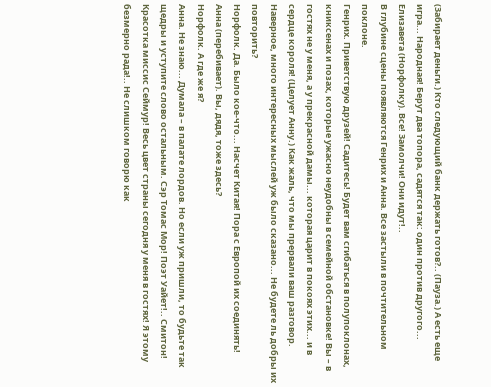(Забирает деньги.) Кто следующий банк держать готов?.. (Пауза.) А есть еще игра... Народная! Берут два топора, садятся так: один против другого...
Елизавета (Норфолку). Все! Замолчи! Они идут!..
В глубине сцены появляются Генрих и Анна. Все застыли в почтительном поклоне.
Генрих. Приветствую друзей! Садитесь! Будет вам сгибаться в полупоклонах, книксенах и позах, которые ужасно неудобны в семейной обстановке! Вы – в гостях не у меня, а у прекрасной дамы... которая царит в покоях этих... и в сердце короля! (Целует Анну.) Как жаль, что мы прервали ваш разговор. Наверное, много интересных мыслей уж было сказано... Не будете ль добры их повторить?
Норфолк. Да. Было кое-что... Насчет Китая! Пора с Европой их соединять!
Анна (перебивает). Вы, дядя, тоже здесь?
Норфолк. А где же я?
Анна. Не знаю... Думала – в палате лордов. Но если уж пришли, то будьте так щедры и уступите слово остальным. Сэр Томас Мор! Поэт Уайет!.. Смитон! Красотка миссис Сеймур! Весь цвет страны сегодня у меня в гостях! Я этому безмерно рада!.. Не слишком говорю как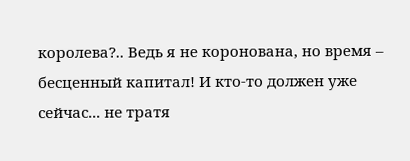королева?.. Ведь я не коронована, но время – бесценный капитал! И кто-то должен уже сейчас... не тратя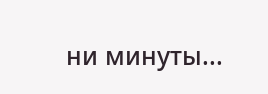ни минуты...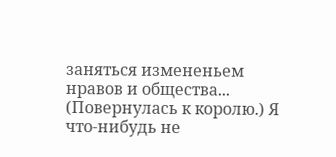заняться измененьем нравов и общества... (Повернулась к королю.) Я что-нибудь не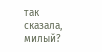так сказала, милый?